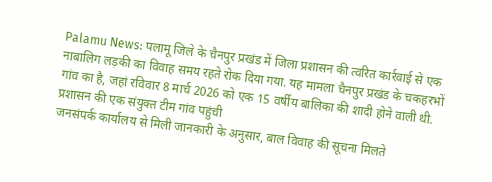Palamu News: पलामू जिले के चैनपुर प्रखंड में जिला प्रशासन की त्वरित कार्रवाई से एक नाबालिग लड़की का विवाह समय रहते रोक दिया गया. यह मामला चैनपुर प्रखंड के चकहरभों गांव का है, जहां रविवार 8 मार्च 2026 को एक 15 वर्षीय बालिका की शादी होने वाली थी.
प्रशासन की एक संयुक्त टीम गांव पहुंची
जनसंपर्क कार्यालय से मिली जानकारी के अनुसार, बाल विवाह की सूचना मिलते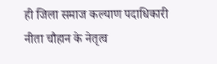ही जिला समाज कल्याण पदाधिकारी नीता चौहान के नेतृत्व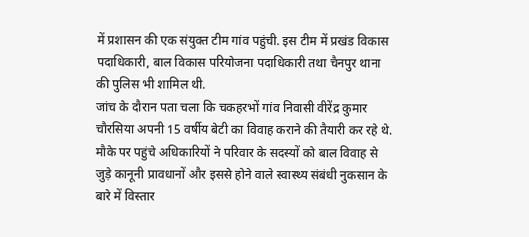में प्रशासन की एक संयुक्त टीम गांव पहुंची. इस टीम में प्रखंड विकास पदाधिकारी, बाल विकास परियोजना पदाधिकारी तथा चैनपुर थाना की पुलिस भी शामिल थी.
जांच के दौरान पता चला कि चकहरभों गांव निवासी वीरेंद्र कुमार चौरसिया अपनी 15 वर्षीय बेटी का विवाह कराने की तैयारी कर रहे थे. मौके पर पहुंचे अधिकारियों ने परिवार के सदस्यों को बाल विवाह से जुड़े कानूनी प्रावधानों और इससे होने वाले स्वास्थ्य संबंधी नुकसान के बारे में विस्तार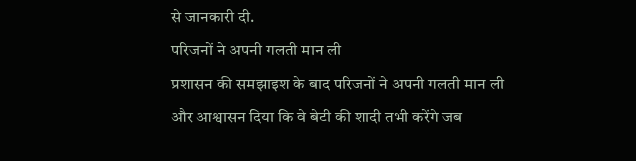से जानकारी दी.
परिजनों ने अपनी गलती मान ली
प्रशासन की समझाइश के बाद परिजनों ने अपनी गलती मान ली और आश्वासन दिया कि वे बेटी की शादी तभी करेंगे जब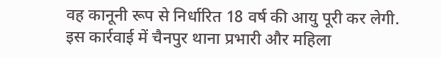वह कानूनी रूप से निर्धारित 18 वर्ष की आयु पूरी कर लेगी.
इस कार्रवाई में चैनपुर थाना प्रभारी और महिला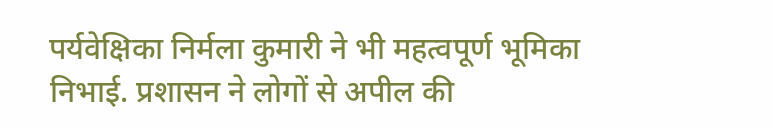पर्यवेक्षिका निर्मला कुमारी ने भी महत्वपूर्ण भूमिका निभाई. प्रशासन ने लोगों से अपील की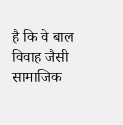है कि वे बाल विवाह जैसी सामाजिक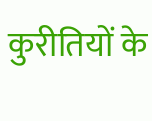कुरीतियों के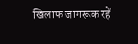खिलाफ जागरूक रहें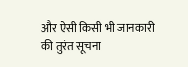और ऐसी किसी भी जानकारी की तुरंत सूचना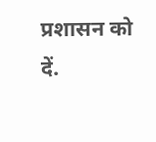प्रशासन को दें.